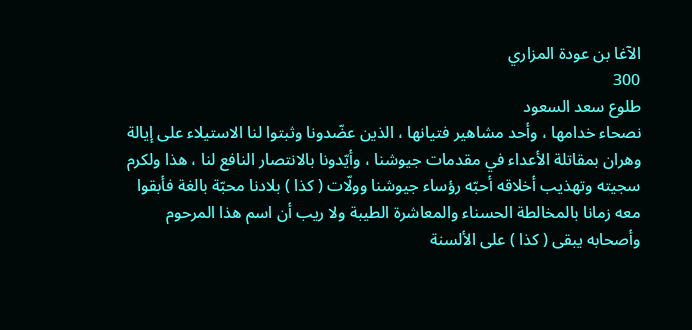الآغا بن عودة المزاري
300
طلوع سعد السعود
نصحاء خدامها ، وأحد مشاهير فتيانها ، الذين عضّدونا وثبتوا لنا الاستيلاء على إيالة وهران بمقاتلة الأعداء في مقدمات جيوشنا ، وأيّدونا بالانتصار النافع لنا ، هذا ولكرم سجيته وتهذيب أخلاقه أحبّه رؤساء جيوشنا وولّات ( كذا ) بلادنا محبّة بالغة فأبقوا معه زمانا بالمخالطة الحسناء والمعاشرة الطيبة ولا ريب أن اسم هذا المرحوم وأصحابه يبقى ( كذا ) على الألسنة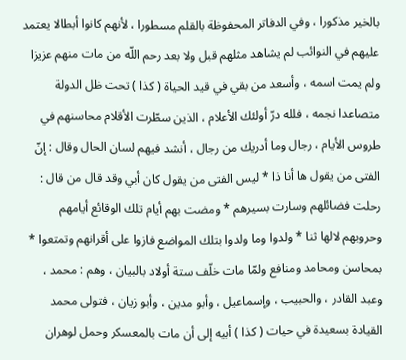بالخير مذكورا ، وفي الدفاتر المحفوظة بالقلم مسطورا ، لأنهم كانوا أبطالا يعتمد عليهم في النوائب لم يشاهد مثلهم قبل ولا بعد رحم اللّه من مات منهم عزيزا ولم يمت اسمه ، وأسعد من بقي في قيد الحياة ( كذا ) تحت ظل الدولة متصاعدا نجمه ، فلله درّ أولئك الأعلام ، الذين سطّرت الأقلام محاسنهم في طروس الأيام ، رجال وما أدريك من رجال ، أنشد فيهم لسان الحال وقال : إنّ الفتى من يقول ها أنا ذا * ليس الفتى من يقول كان أبي وقد قال من قال : رحلت فضائلهم وسارت بسيرهم * ومضت بهم أيام تلك الوقائع أيامهم وحروبهم لالها ثنا * ولدوا وما ولدوا بتلك المواضع فازوا على أقرانهم وتمتعوا * بمحاسن ومحامد ومنافع ولمّا مات خلّف ستة أولاد بالبيان ، وهم : محمد ، وعبد القادر ، والحبيب ، وإسماعيل ، وأبو مدين ، وأبو زيان ، فتولى محمد القيادة بسعيدة في حيات ( كذا ) أبيه إلى أن مات بالمعسكر وحمل لوهران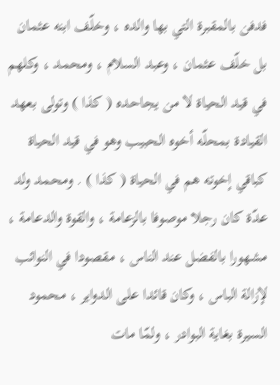فدفن بالمقبرة التي بها والده ، وخلّف ابنه عثمان بل خلّف عثمان ، وعبد السلام ، ومحمد ، وكلهم في قيد الحياة لا من يجاحده ( كذا ) وتولى بعهد القيادة بمحلّه أخوه الحبيب وهو في قيد الحياة كباقي إخوته هم في الحياة ( كذا ) . ومحمد ولد عدّة كان رجلا موصوفا بالزعامة ، والقوة والدعامة ، مشهورا بالفضل عند الناس ، مقصودا في النوائب لإزالة الباس ، وكان قائدا على الدواير ، محمود السيرة بغاية البوادر ، ولمّا مات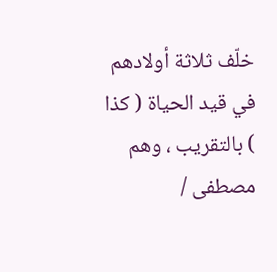خلّف ثلاثة أولادهم في قيد الحياة ( كذا ) بالتقريب ، وهم مصطفى /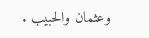وعثمان والحبيب .